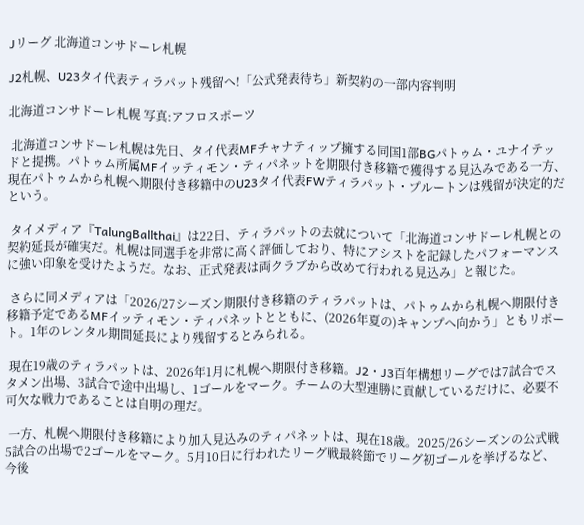Jリーグ 北海道コンサドーレ札幌

J2札幌、U23タイ代表ティラパット残留へ!「公式発表待ち」新契約の一部内容判明

北海道コンサドーレ札幌 写真:アフロスポーツ

 北海道コンサドーレ札幌は先日、タイ代表MFチャナティップ擁する同国1部BGパトゥム・ユナイテッドと提携。パトゥム所属MFイッティモン・ティパネットを期限付き移籍で獲得する見込みである一方、現在パトゥムから札幌へ期限付き移籍中のU23タイ代表FWティラパット・プルートンは残留が決定的だという。

 タイメディア『TalungBallthai』は22日、ティラパットの去就について「北海道コンサドーレ札幌との契約延長が確実だ。札幌は同選手を非常に高く評価しており、特にアシストを記録したパフォーマンスに強い印象を受けたようだ。なお、正式発表は両クラブから改めて行われる見込み」と報じた。

 さらに同メディアは「2026/27シーズン期限付き移籍のティラパットは、パトゥムから札幌へ期限付き移籍予定であるMFイッティモン・ティパネットとともに、(2026年夏の)キャンプへ向かう」ともリポート。1年のレンタル期間延長により残留するとみられる。

 現在19歳のティラパットは、2026年1月に札幌へ期限付き移籍。J2・J3百年構想リーグでは7試合でスタメン出場、3試合で途中出場し、1ゴールをマーク。チームの大型連勝に貢献しているだけに、必要不可欠な戦力であることは自明の理だ。

 一方、札幌へ期限付き移籍により加入見込みのティパネットは、現在18歳。2025/26シーズンの公式戦5試合の出場で2ゴールをマーク。5月10日に行われたリーグ戦最終節でリーグ初ゴールを挙げるなど、今後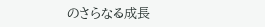のさらなる成長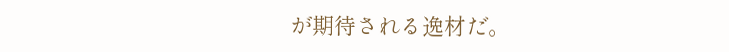が期待される逸材だ。